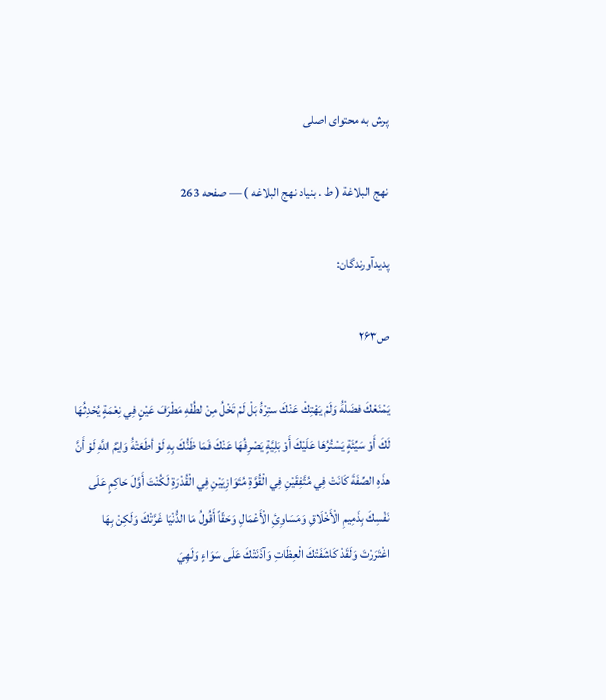پرش به محتوای اصلی

نهج البلاغة ( ط . بنياد نهج البلاغه ) — صفحه 263

پدیدآورندگان:

ص۲۶۳

يَمْنَعْكَ فضَلْهَُ وَلَمْ يَهْتِكْ عَنْكَ ستِرْهَُ بَلْ لَمْ تَخْلُ مِنْ لطُفْهِ مَطْرَفَ عَيْنٍ فِي نِعْمَةٍ يُحْدِثُهَا لَكَ أَوْ سَيِّئَةٍ يَسْتُرُهَا عَلَيْكَ أَوْ بَلِيَّةٍ يَصْرِفُهَا عَنْكَ فَمَا ظَنُّكَ بِهِ لَوْ أطَعَتْهَُ وَايْمُ اللَّهِ لَوْ أَنَّ هذَهِ الصِّفَةَ كَانَتْ فِي مُتَّفِقَيْنِ فِي الْقُوَّةِ مُتَوَازِيَيْنِ فِي الْقُدْرَةِ لَكُنْتَ أَوَّلَ حَاكِمٍ عَلَى نَفْسِكَ بِذَمِيمِ الْأَخْلَاقِ وَمَسَاوِئِ الْأَعْمَالِ وَحَقّاً أَقُولُ مَا الدُّنْيَا غَرَّتْكَ وَلَكِنْ بِهَا اغْتَرَرْتَ وَلَقَدْ كَاشَفَتْكَ الْعِظَاتِ وَآذَنَتْكَ عَلَى سَوَاءٍ وَلَهِيَ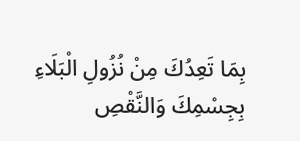بِمَا تَعِدُكَ مِنْ نُزُولِ الْبَلَاءِ بِجِسْمِكَ وَالنَّقْصِ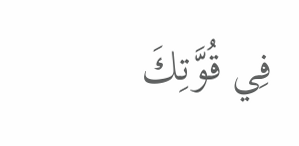فِي قُوَّتِكَ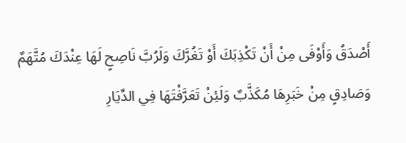أَصْدَقُ وَأَوْفَى مِنْ أَنْ تَكْذِبَكَ أَوْ تَغُرَّكَ وَلَرُبَّ نَاصِحٍ لَهَا عِنْدَكَ مُتَّهَمٌ وَصَادِقٍ مِنْ خَبَرِهَا مُكَذَّبٌ وَلَئِنْ تَعَرَّفْتَهَا فِي الدِّيَارِ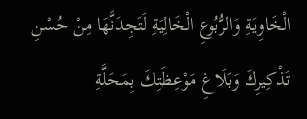الْخَاوِيَةِ وَالرُّبُوعِ الْخَالِيَةِ لَتَجِدَنَّهَا مِنْ حُسْنِ تَذْكِيرِكَ وَبَلَاغِ مَوْعِظَتِكَ بِمَحَلَّةِ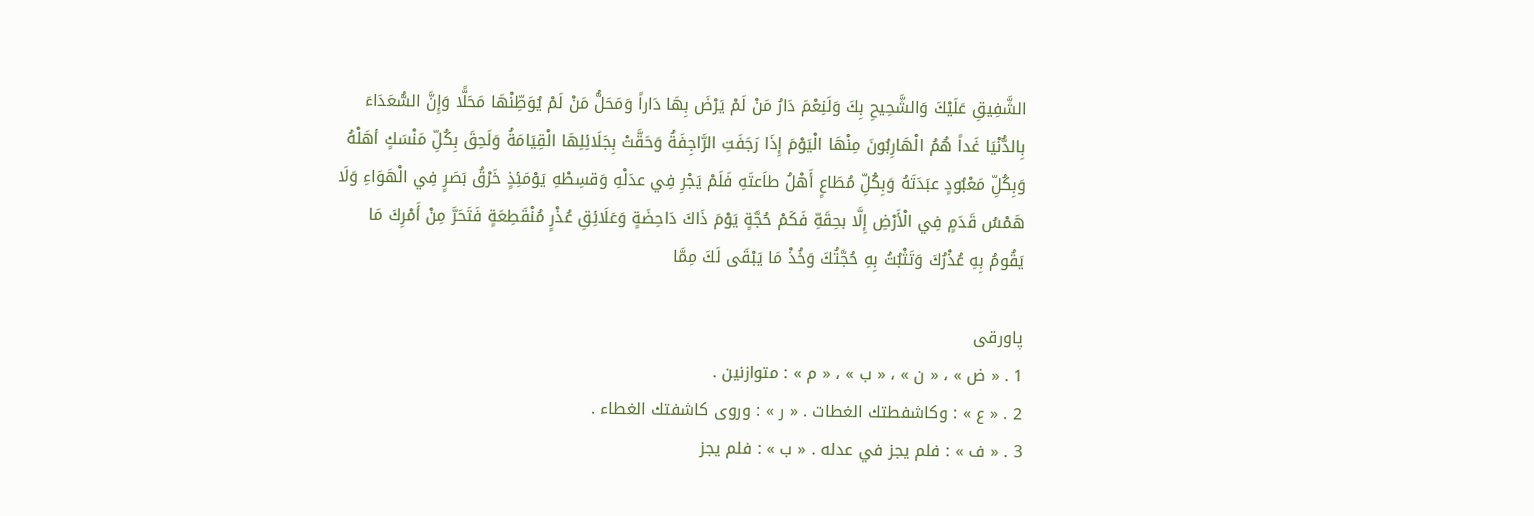الشَّفِيقِ عَلَيْكَ وَالشَّحِيحِ بِكَ وَلَنِعْمَ دَارُ مَنْ لَمْ يَرْضَ بِهَا دَاراً وَمَحَلُّ مَنْ لَمْ يُوَطِّنْهَا مَحَلًّا وَإِنَّ السُّعَدَاءَ بِالدُّنْيَا غَداً هُمُ الْهَارِبُونَ مِنْهَا الْيَوْمَ إِذَا رَجَفَتِ الرَّاجِفَةُ وَحَقَّتْ بِجَلَائِلِهَا الْقِيَامَةُ وَلَحِقَ بِكُلِّ مَنْسَكٍ أهَلْهُ وَبِكُلِّ مَعْبُودٍ عبَدَتَهُ وَبِكُلِّ مُطَاعٍ أَهْلُ طاَعتَهِ فَلَمْ يَجْرِ فِي عدَلْهِ وَقسِطْهِ يَوْمَئِذٍ خَرْقُ بَصَرٍ فِي الْهَوَاءِ وَلَا هَمْسُ قَدَمٍ فِي الْأَرْضِ إِلَّا بحِقَهِّ فَكَمْ حُجَّةٍ يَوْمَ ذَاكَ دَاحِضَةٍ وَعَلَائِقِ عُذْرٍ مُنْقَطِعَةٍ فَتَحَرَّ مِنْ أَمْرِكَ مَا يَقُومُ بِهِ عُذْرُكَ وَتَثْبُتُ بِهِ حُجَّتُكَ وَخُذْ مَا يَبْقَى لَكَ مِمَّا

پاورقی
1 . « ض » ، « ن » ، « ب » ، « م » : متوازنين .
2 . « ع » : وكاشفطتك الغطات . « ر » : وروى كاشفتك الغطاء .
3 . « ف » : فلم يجز في عدله . « ب » : فلم يجز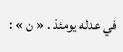في عدله يومئذ . « ن » :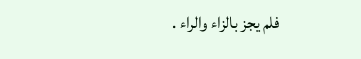فلم يجز بالزاء والراء .